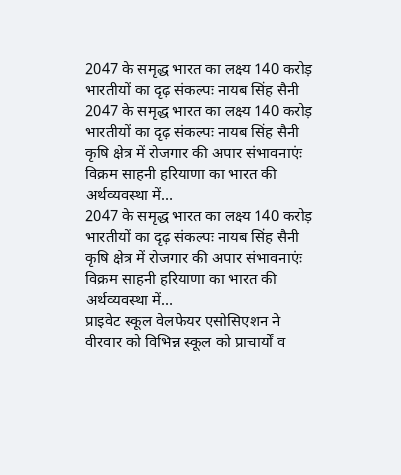2047 के समृद्ध भारत का लक्ष्य 140 करोड़ भारतीयों का दृढ़ संकल्पः नायब सिंह सैनी
2047 के समृद्ध भारत का लक्ष्य 140 करोड़ भारतीयों का दृढ़ संकल्पः नायब सिंह सैनी कृषि क्षेत्र में रोजगार की अपार संभावनाएंः विक्रम साहनी हरियाणा का भारत की अर्थव्यवस्था में…
2047 के समृद्ध भारत का लक्ष्य 140 करोड़ भारतीयों का दृढ़ संकल्पः नायब सिंह सैनी कृषि क्षेत्र में रोजगार की अपार संभावनाएंः विक्रम साहनी हरियाणा का भारत की अर्थव्यवस्था में…
प्राइवेट स्कूल वेलफेयर एसोसिएशन ने वीरवार को विभिन्न स्कूल को प्राचार्यों व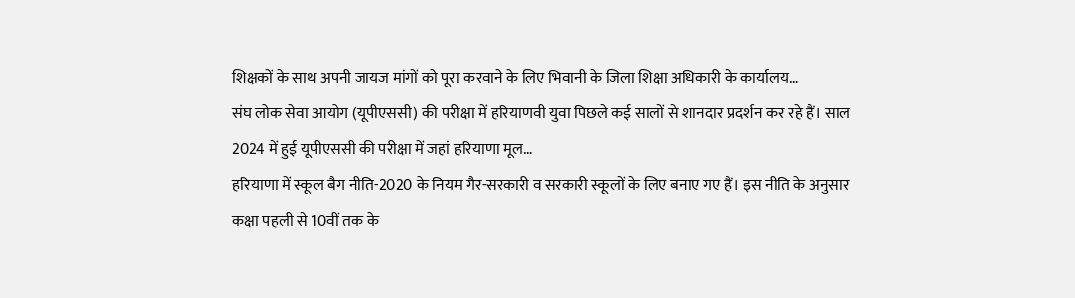शिक्षकों के साथ अपनी जायज मांगों को पूरा करवाने के लिए भिवानी के जिला शिक्षा अधिकारी के कार्यालय…
संघ लोक सेवा आयोग (यूपीएससी) की परीक्षा में हरियाणवी युवा पिछले कई सालों से शानदार प्रदर्शन कर रहे हैं। साल 2024 में हुई यूपीएससी की परीक्षा में जहां हरियाणा मूल…
हरियाणा में स्कूल बैग नीति-2020 के नियम गैर-सरकारी व सरकारी स्कूलों के लिए बनाए गए हैं। इस नीति के अनुसार कक्षा पहली से 10वीं तक के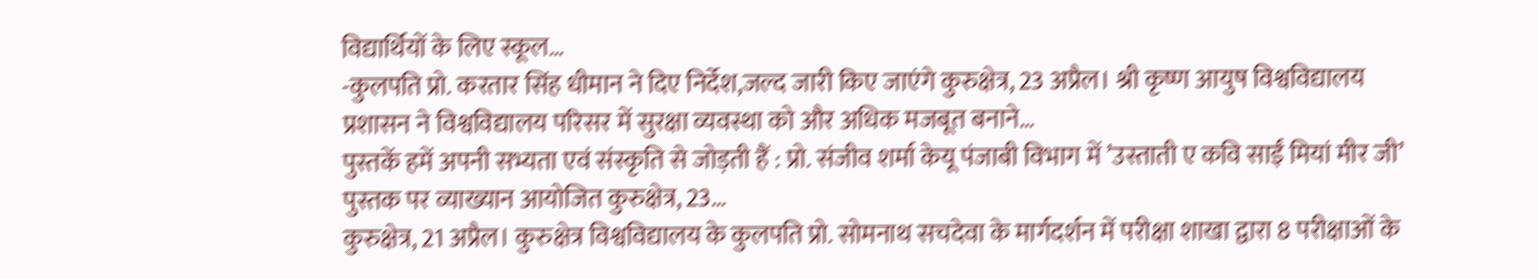विद्यार्थियों के लिए स्कूल…
-कुलपति प्रो. करतार सिंह धीमान ने दिए निर्देश,जल्द जारी किए जाएंगे कुरुक्षेत्र, 23 अप्रैल। श्री कृष्ण आयुष विश्वविद्यालय प्रशासन ने विश्वविद्यालय परिसर में सुरक्षा व्यवस्था को और अधिक मजबूत बनाने…
पुस्तकें हमें अपनी सभ्यता एवं संस्कृति से जोड़ती हैं : प्रो. संजीव शर्मा केयू पंजाबी विभाग में ’उस्ताती ए कवि साईं मियां मीर जी’ पुस्तक पर व्याख्यान आयोजित कुरुक्षेत्र, 23…
कुरुक्षेत्र, 21 अप्रैल। कुरुक्षेत्र विश्वविद्यालय के कुलपति प्रो. सोमनाथ सचदेवा के मार्गदर्शन में परीक्षा शाखा द्वारा 8 परीक्षाओं के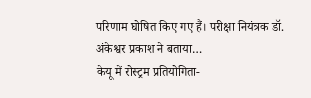परिणाम घोषित किए गए हैं। परीक्षा नियंत्रक डॉ. अंकेश्वर प्रकाश ने बताया…
केयू में रोस्ट्रम प्रतियोगिता-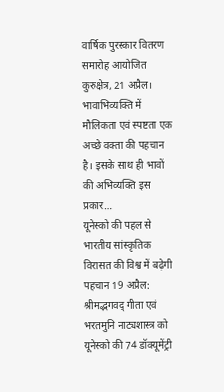वार्षिक पुरस्कार वितरण समारोह आयोजित कुरुक्षेत्र, 21 अप्रैल। भावाभिव्यक्ति में मौलिकता एवं स्पष्टता एक अच्छे वक्ता की पहचान है। इसके साथ ही भावों की अभिव्यक्ति इस प्रकार…
यूनेस्को की पहल से भारतीय सांस्कृतिक विरासत की विश्व में बढ़ेगी पहचान 19 अप्रैल: श्रीमद्भगवद् गीता एवं भरतमुनि नाट्यशास्त्र को यूनेस्को की 74 डॉक्यूमेंट्री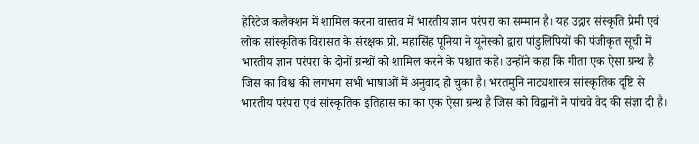हेरिटेज कलैक्शन में शामिल करना वास्तव में भारतीय ज्ञान परंपरा का सम्मान है। यह उद्गार संस्कृति प्रेमी एवं लोक सांस्कृतिक विरासत के संरक्षक प्रो. महासिंह पूनिया ने यूनेस्को द्वारा पांडुलिपियों की पंजीकृत सूची में भारतीय ज्ञान परंपरा के दोनों ग्रन्थों को शामिल करने के पश्चात कहे। उन्होंने कहा कि गीता एक ऐसा ग्रन्थ है जिस का विश्व की लगभग सभी भाषाओं में अनुवाद हो चुका है। भरतमुनि नाट्यशास्त्र सांस्कृतिक दृष्टि से भारतीय परंपरा एवं सांस्कृतिक इतिहास का का एक ऐसा ग्रन्थ है जिस को विद्वानों ने पांचवे वेद की संज्ञा दी है।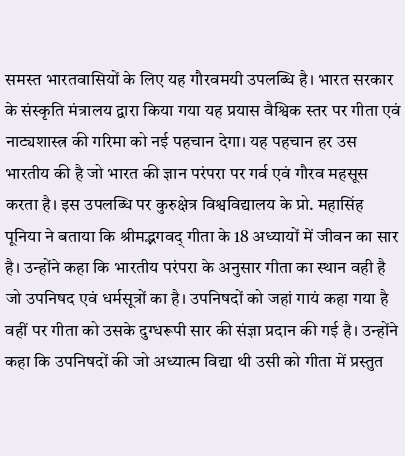समस्त भारतवासियों के लिए यह गौरवमयी उपलब्धि है। भारत सरकार के संस्कृति मंत्रालय द्वारा किया गया यह प्रयास वैश्विक स्तर पर गीता एवं नाट्यशास्त्र की गरिमा को नई पहचान देगा। यह पहचान हर उस भारतीय की है जो भारत की ज्ञान परंपरा पर गर्व एवं गौरव महसूस करता है। इस उपलब्धि पर कुरुक्षेत्र विश्वविद्यालय के प्रो. महासिंह पूनिया ने बताया कि श्रीमद्भगवद् गीता के 18 अध्यायों में जीवन का सार है। उन्होंने कहा कि भारतीय परंपरा के अनुसार गीता का स्थान वही है जो उपनिषद एवं धर्मसूत्रों का है। उपनिषदों को जहां गायं कहा गया है वहीं पर गीता को उसके दुग्धरूपी सार की संज्ञा प्रदान की गई है। उन्होंने कहा कि उपनिषदों की जो अध्यात्म विद्या थी उसी को गीता में प्रस्तुत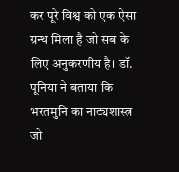कर पूरे विश्व को एक ऐसा ग्रन्थ मिला है जो सब के लिए अनुकरणीय है। डॉ. पूनिया ने बताया कि भरतमुनि का नाट्यशास्त्र जो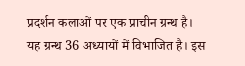प्रदर्शन कलाओं पर एक प्राचीन ग्रन्थ है। यह ग्रन्थ 36 अध्यायों में विभाजित है। इस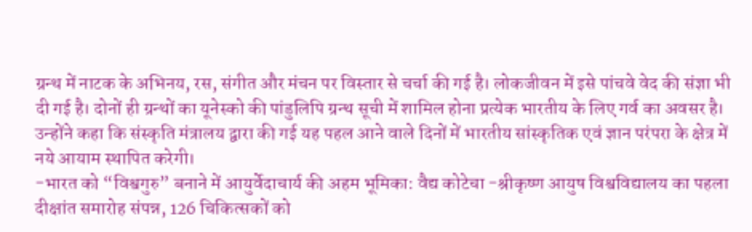ग्रन्थ में नाटक के अभिनय, रस, संगीत और मंचन पर विस्तार से चर्चा की गई है। लोकजीवन में इसे पांचवे वेद की संज्ञा भी दी गई है। दोनों ही ग्रन्थों का यूनेस्को की पांडुलिपि ग्रन्थ सूची में शामिल होना प्रत्येक भारतीय के लिए गर्व का अवसर है। उन्होंने कहा कि संस्कृति मंत्रालय द्वारा की गई यह पहल आने वाले दिनों में भारतीय सांस्कृतिक एवं ज्ञान परंपरा के क्षेत्र में नये आयाम स्थापित करेगी।
-भारत को “विश्वगुरु” बनाने में आयुर्वेदाचार्य की अहम भूमिका: वैद्य कोटेचा -श्रीकृष्ण आयुष विश्वविद्यालय का पहला दीक्षांत समारोह संपन्न, 126 चिकित्सकों को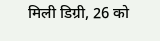मिली डिग्री, 26 को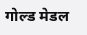गोल्ड मेडल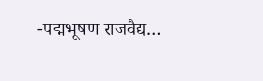-पद्मभूषण राजवैद्य…